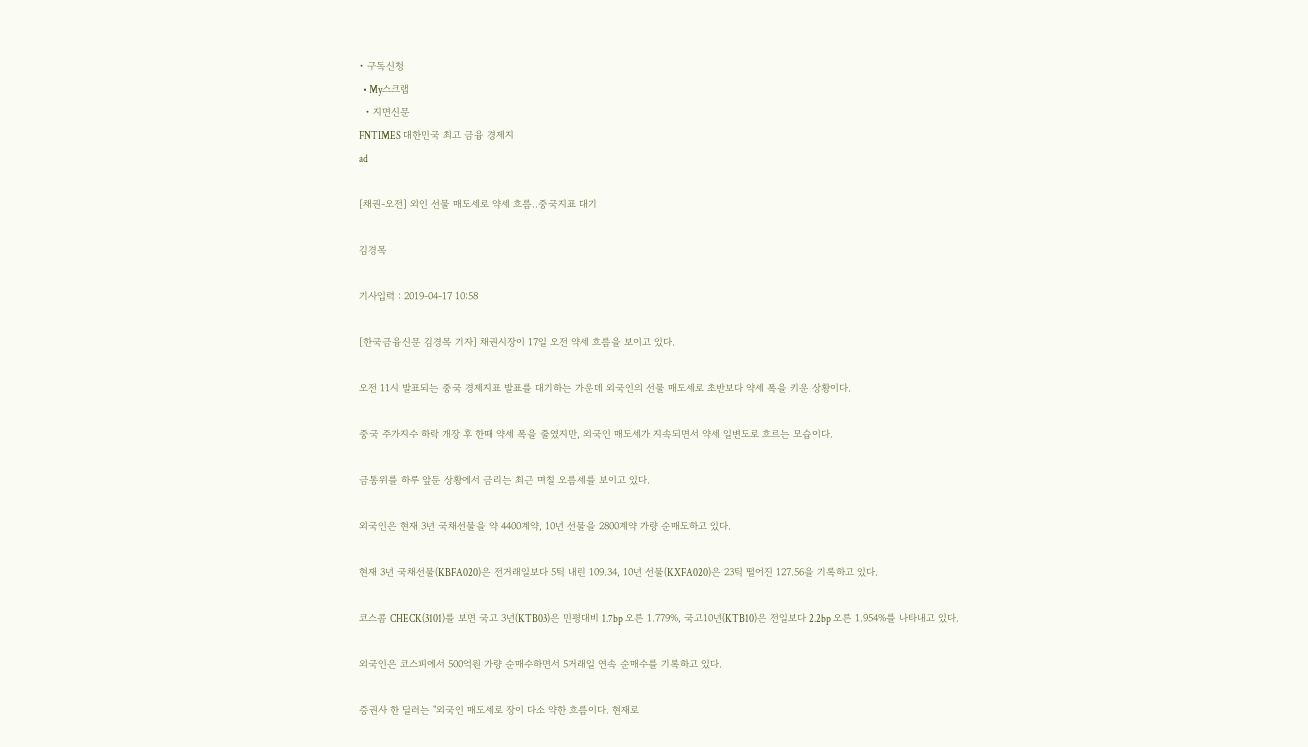• 구독신청
  • My스크랩
  • 지면신문
FNTIMES 대한민국 최고 금융 경제지
ad

[채권-오전] 외인 선물 매도세로 약세 흐름..중국지표 대기

김경목

기사입력 : 2019-04-17 10:58

[한국금융신문 김경목 기자] 채권시장이 17일 오전 약세 흐름을 보이고 있다.

오전 11시 발표되는 중국 경제지표 발표를 대기하는 가운데 외국인의 선물 매도세로 초반보다 약세 폭을 키운 상황이다.

중국 주가지수 하락 개장 후 한때 약세 폭을 줄였지만, 외국인 매도세가 지속되면서 약세 일변도로 흐르는 모습이다.

금통위를 하루 앞둔 상황에서 금리는 최근 며칠 오름세를 보이고 있다.

외국인은 현재 3년 국채선물을 약 4400계약, 10년 선물을 2800계약 가량 순매도하고 있다.

현재 3년 국채선물(KBFA020)은 전거래일보다 5틱 내린 109.34, 10년 선물(KXFA020)은 23틱 떨어진 127.56을 기록하고 있다.

코스콤 CHECK(3101)를 보면 국고 3년(KTB03)은 민평대비 1.7bp 오른 1.779%, 국고10년(KTB10)은 전일보다 2.2bp 오른 1.954%를 나타내고 있다.

외국인은 코스피에서 500억원 가량 순매수하면서 5거래일 연속 순매수를 기록하고 있다.

증권사 한 딜러는 "외국인 매도세로 장이 다소 약한 흐름이다. 현재로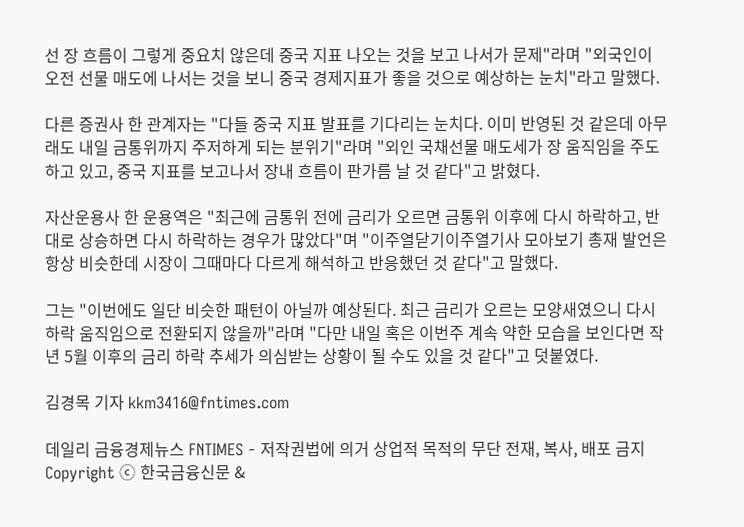선 장 흐름이 그렇게 중요치 않은데 중국 지표 나오는 것을 보고 나서가 문제"라며 "외국인이 오전 선물 매도에 나서는 것을 보니 중국 경제지표가 좋을 것으로 예상하는 눈치"라고 말했다.

다른 증권사 한 관계자는 "다들 중국 지표 발표를 기다리는 눈치다. 이미 반영된 것 같은데 아무래도 내일 금통위까지 주저하게 되는 분위기"라며 "외인 국채선물 매도세가 장 움직임을 주도하고 있고, 중국 지표를 보고나서 장내 흐름이 판가름 날 것 같다"고 밝혔다.

자산운용사 한 운용역은 "최근에 금통위 전에 금리가 오르면 금통위 이후에 다시 하락하고, 반대로 상승하면 다시 하락하는 경우가 많았다"며 "이주열닫기이주열기사 모아보기 총재 발언은 항상 비슷한데 시장이 그때마다 다르게 해석하고 반응했던 것 같다"고 말했다.

그는 "이번에도 일단 비슷한 패턴이 아닐까 예상된다. 최근 금리가 오르는 모양새였으니 다시 하락 움직임으로 전환되지 않을까"라며 "다만 내일 혹은 이번주 계속 약한 모습을 보인다면 작년 5월 이후의 금리 하락 추세가 의심받는 상황이 될 수도 있을 것 같다"고 덧붙였다.

김경목 기자 kkm3416@fntimes.com

데일리 금융경제뉴스 FNTIMES - 저작권법에 의거 상업적 목적의 무단 전재, 복사, 배포 금지
Copyright ⓒ 한국금융신문 &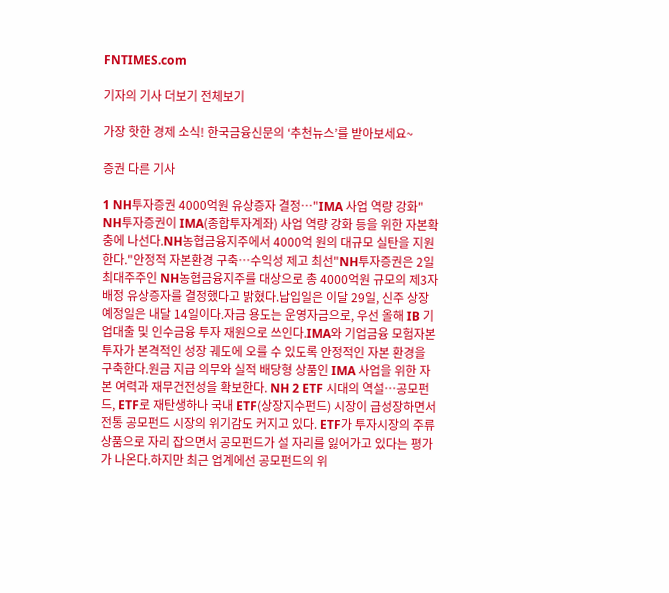FNTIMES.com

기자의 기사 더보기 전체보기

가장 핫한 경제 소식! 한국금융신문의 ‘추천뉴스’를 받아보세요~

증권 다른 기사

1 NH투자증권 4000억원 유상증자 결정…"IMA 사업 역량 강화" NH투자증권이 IMA(종합투자계좌) 사업 역량 강화 등을 위한 자본확충에 나선다.NH농협금융지주에서 4000억 원의 대규모 실탄을 지원한다."안정적 자본환경 구축…수익성 제고 최선"NH투자증권은 2일 최대주주인 NH농협금융지주를 대상으로 총 4000억원 규모의 제3자배정 유상증자를 결정했다고 밝혔다.납입일은 이달 29일, 신주 상장 예정일은 내달 14일이다.자금 용도는 운영자금으로, 우선 올해 IB 기업대출 및 인수금융 투자 재원으로 쓰인다.IMA와 기업금융 모험자본 투자가 본격적인 성장 궤도에 오를 수 있도록 안정적인 자본 환경을 구축한다.원금 지급 의무와 실적 배당형 상품인 IMA 사업을 위한 자본 여력과 재무건전성을 확보한다. NH 2 ETF 시대의 역설…공모펀드, ETF로 재탄생하나 국내 ETF(상장지수펀드) 시장이 급성장하면서 전통 공모펀드 시장의 위기감도 커지고 있다. ETF가 투자시장의 주류 상품으로 자리 잡으면서 공모펀드가 설 자리를 잃어가고 있다는 평가가 나온다.하지만 최근 업계에선 공모펀드의 위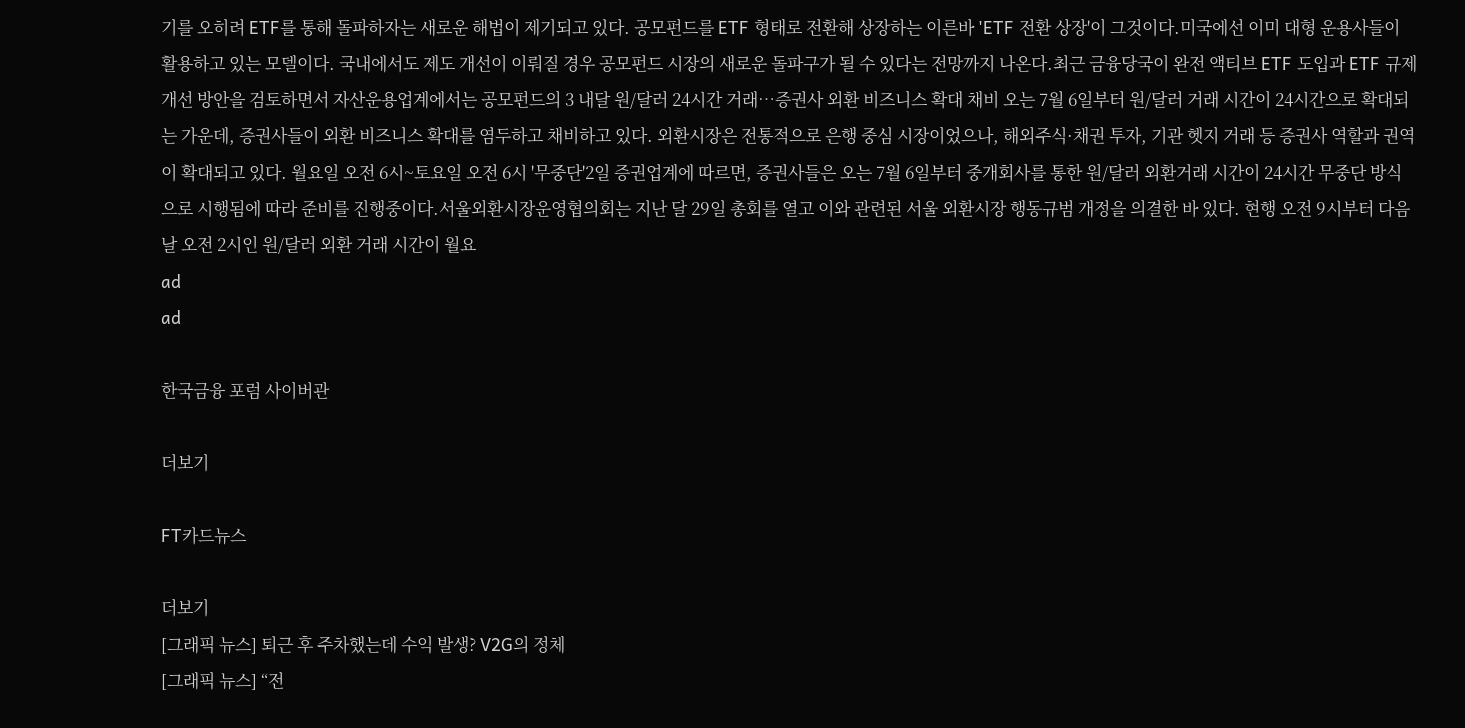기를 오히려 ETF를 통해 돌파하자는 새로운 해법이 제기되고 있다. 공모펀드를 ETF 형태로 전환해 상장하는 이른바 'ETF 전환 상장'이 그것이다.미국에선 이미 대형 운용사들이 활용하고 있는 모델이다. 국내에서도 제도 개선이 이뤄질 경우 공모펀드 시장의 새로운 돌파구가 될 수 있다는 전망까지 나온다.최근 금융당국이 완전 액티브 ETF 도입과 ETF 규제 개선 방안을 검토하면서 자산운용업계에서는 공모펀드의 3 내달 원/달러 24시간 거래…증권사 외환 비즈니스 확대 채비 오는 7월 6일부터 원/달러 거래 시간이 24시간으로 확대되는 가운데, 증권사들이 외환 비즈니스 확대를 염두하고 채비하고 있다. 외환시장은 전통적으로 은행 중심 시장이었으나, 해외주식·채권 투자, 기관 헷지 거래 등 증권사 역할과 권역이 확대되고 있다. 월요일 오전 6시~토요일 오전 6시 '무중단'2일 증권업계에 따르면, 증권사들은 오는 7월 6일부터 중개회사를 통한 원/달러 외환거래 시간이 24시간 무중단 방식으로 시행됨에 따라 준비를 진행중이다.서울외환시장운영협의회는 지난 달 29일 총회를 열고 이와 관련된 서울 외환시장 행동규범 개정을 의결한 바 있다. 현행 오전 9시부터 다음날 오전 2시인 원/달러 외환 거래 시간이 월요
ad
ad

한국금융 포럼 사이버관

더보기

FT카드뉴스

더보기
[그래픽 뉴스] 퇴근 후 주차했는데 수익 발생? V2G의 정체
[그래픽 뉴스] “전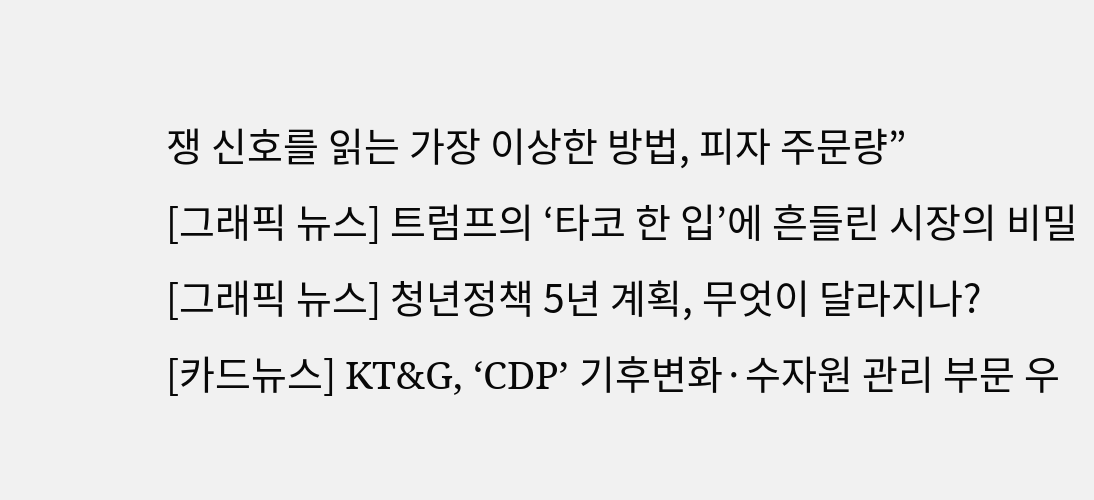쟁 신호를 읽는 가장 이상한 방법, 피자 주문량”
[그래픽 뉴스] 트럼프의 ‘타코 한 입’에 흔들린 시장의 비밀
[그래픽 뉴스] 청년정책 5년 계획, 무엇이 달라지나?
[카드뉴스] KT&G, ‘CDP’ 기후변화·수자원 관리 부문 우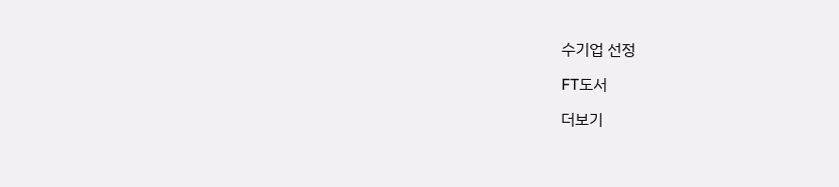수기업 선정

FT도서

더보기